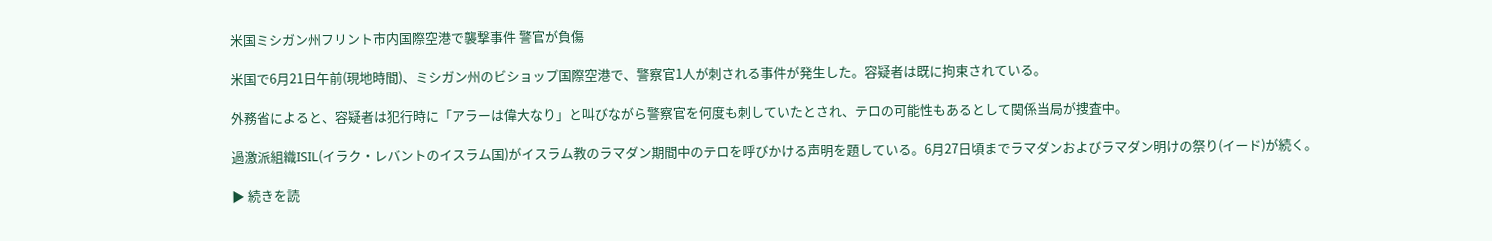米国ミシガン州フリント市内国際空港で襲撃事件 警官が負傷

米国で6月21日午前(現地時間)、ミシガン州のビショップ国際空港で、警察官1人が刺される事件が発生した。容疑者は既に拘束されている。

外務省によると、容疑者は犯行時に「アラーは偉大なり」と叫びながら警察官を何度も刺していたとされ、テロの可能性もあるとして関係当局が捜査中。

過激派組織ISIL(イラク・レバントのイスラム国)がイスラム教のラマダン期間中のテロを呼びかける声明を題している。6月27日頃までラマダンおよびラマダン明けの祭り(イード)が続く。

▶ 続きを読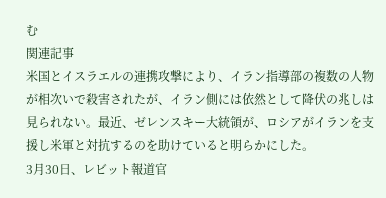む
関連記事
米国とイスラエルの連携攻撃により、イラン指導部の複数の人物が相次いで殺害されたが、イラン側には依然として降伏の兆しは見られない。最近、ゼレンスキー大統領が、ロシアがイランを支援し米軍と対抗するのを助けていると明らかにした。
3月30日、レビット報道官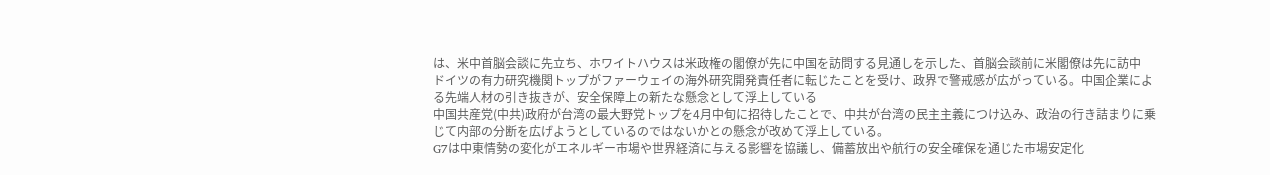は、米中首脳会談に先立ち、ホワイトハウスは米政権の閣僚が先に中国を訪問する見通しを示した、首脳会談前に米閣僚は先に訪中
ドイツの有力研究機関トップがファーウェイの海外研究開発責任者に転じたことを受け、政界で警戒感が広がっている。中国企業による先端人材の引き抜きが、安全保障上の新たな懸念として浮上している
中国共産党(中共)政府が台湾の最大野党トップを4月中旬に招待したことで、中共が台湾の民主主義につけ込み、政治の行き詰まりに乗じて内部の分断を広げようとしているのではないかとの懸念が改めて浮上している。
G7は中東情勢の変化がエネルギー市場や世界経済に与える影響を協議し、備蓄放出や航行の安全確保を通じた市場安定化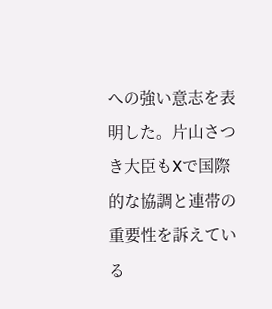への強い意志を表明した。片山さつき大臣もXで国際的な協調と連帯の重要性を訴えている